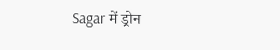Sagar में ड्रोन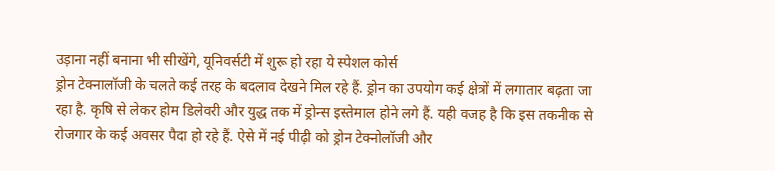उड़ाना नहीं बनाना भी सीखेंगे, यूनिवर्सटी में शुरू हो रहा ये स्पेशल कोर्स
ड्रोन टेक्नालॉजी के चलते कई तरह के बदलाव देखने मिल रहे हैं. ड्रोन का उपयोग कई क्षेत्रों में लगातार बढ़ता जा रहा है. कृषि से लेकर होम डिलेवरी और युद्ध तक में ड्रोन्स इस्तेमाल होने लगे हैं. यही वजह है कि इस तकनीक से रोजगार के कई अवसर पैदा हो रहे हैं. ऐसे में नई पीढ़ी को ड्रोन टेक्नोलॉजी और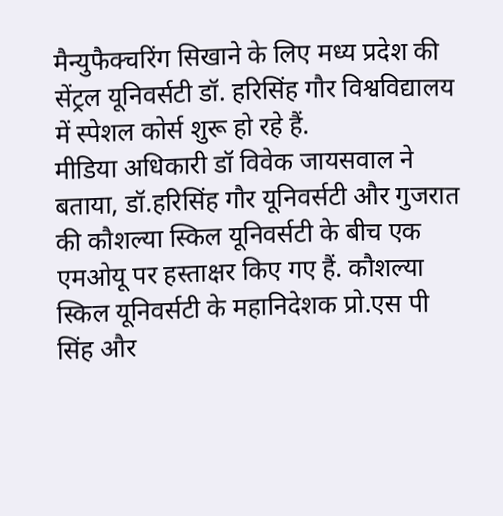मैन्युफैक्चरिंग सिखाने के लिए मध्य प्रदेश की सेंट्रल यूनिवर्सटी डॉ. हरिसिंह गौर विश्वविद्यालय में स्पेशल कोर्स शुरू हो रहे हैं.
मीडिया अधिकारी डॉ विवेक जायसवाल ने बताया, डॉ.हरिसिंह गौर यूनिवर्सटी और गुजरात की कौशल्या स्किल यूनिवर्सटी के बीच एक एमओयू पर हस्ताक्षर किए गए हैं. कौशल्या स्किल यूनिवर्सटी के महानिदेशक प्रो.एस पी सिंह और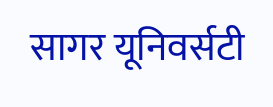सागर यूनिवर्सटी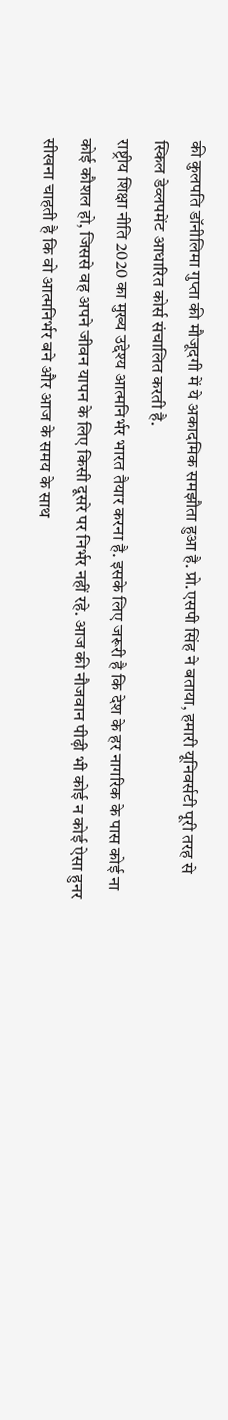की कुलपति डॉनीलिमा गुप्ता की मौजूदगी में ये अकादमिक समझौता हुआ है. प्रो.एसपी सिंह ने बताया, हमारी यूनिवर्सटी पूरी तरह से स्किल डेव्लपमेंट आधारित कोर्स संचालित करती है.
राष्ट्रीय शिक्षा नीति 2020 का मुख्य उद्देश्य आत्मनिर्भर भारत तैयार करना है. इसके लिए जरूरी है कि देश के हर नागरिक के पास कोई ना कोई कौशल हो, जिससे वह अपने जीवन यापन के लिए किसी दूसरे पर निर्भर नहीं रहे. आज की नौजवान पीढ़ी भी कोई न कोई ऐसा हुनर सीखना चाहती है कि वो आत्मनिर्भर बने और आज के समय के साथ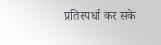प्रतिस्पर्धा कर सके